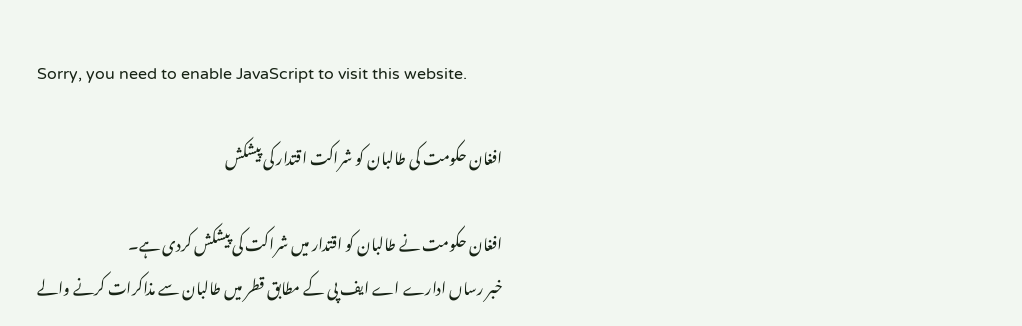Sorry, you need to enable JavaScript to visit this website.

افغان حکومت کی طالبان کو شراکت اقتدار کی پیشکش

افغان حکومت نے طالبان کو اقتدار میں شراکت کی پیشکش کردی ہے۔
خبر رساں ادارے اے ایف پی کے مطابق قطر میں طالبان سے مذاکرات کرنے والے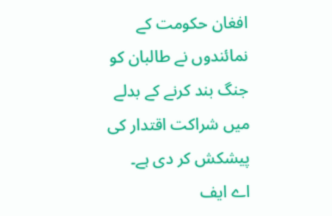افغان حکومت کے نمائندوں نے طالبان کو جنگ بند کرنے کے بدلے میں شراکت اقتدار کی پیشکش کر دی ہے۔
اے ایف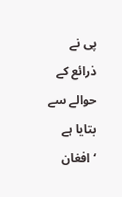پی نے ذرائع کے حوالے سے بتایا ہے ‘افغان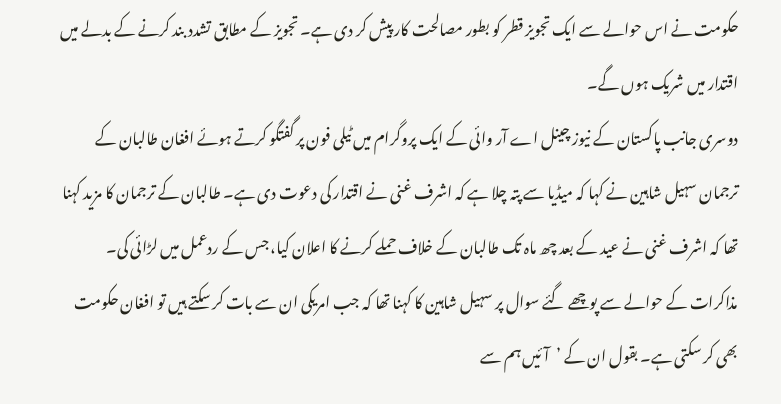حکومت نے اس حوالے سے ایک تجویز قطر کو بطور مصالحت کار پیش کر دی ہے۔ تجویز کے مطابق تشدد بند کرنے کے بدلے میں اقتدار میں شریک ہوں گے۔
دوسری جانب پاکستان کے نیوز چینل اے آر وائی کے ایک پروگرام میں ٹیلی فون پر گفتگو کرتے ہوئے افغان طالبان کے ترجمان سہیل شاہین نے کہا کہ میڈیا سے پتہ چلا ہے کہ اشرف غنی نے اقتدار کی دعوت دی ہے۔ طالبان کے ترجمان کا مزید کہنا تھا کہ اشرف غنی نے عید کے بعد چھ ماہ تک طالبان کے خلاف حملے کرنے کا اعلان کیا، جس کے ردعمل میں لڑائی کی۔
مذاکرات کے حوالے سے پوچھے گئے سوال پر سہیل شاہین کا کہنا تھا کہ جب امریکی ان سے بات کر سکتے ہیں تو افغان حکومت بھی کر سکتی ہے۔ بقول ان کے ’آئیں ہم سے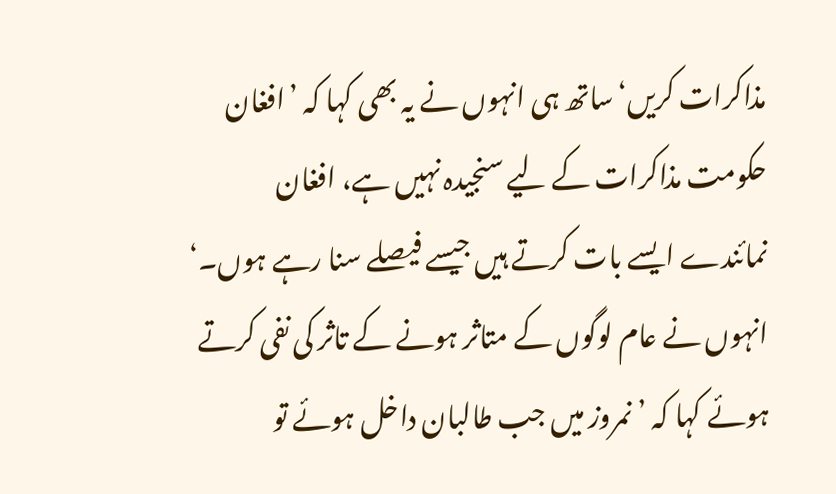مذاکرات کریں‘ساتھ ہی انہوں نے یہ بھی کہا کہ ’افغان حکومت مذاکرات کے لیے سنجیدہ نہیں ہے، افغان نمائندے ایسے بات کرتے ہیں جیسے فیصلے سنا رہے ہوں۔‘
انہوں نے عام لوگوں کے متاثر ہونے کے تاثر کی نفی کرتے ہوئے کہا کہ ’نمروز میں جب طالبان داخل ہوئے تو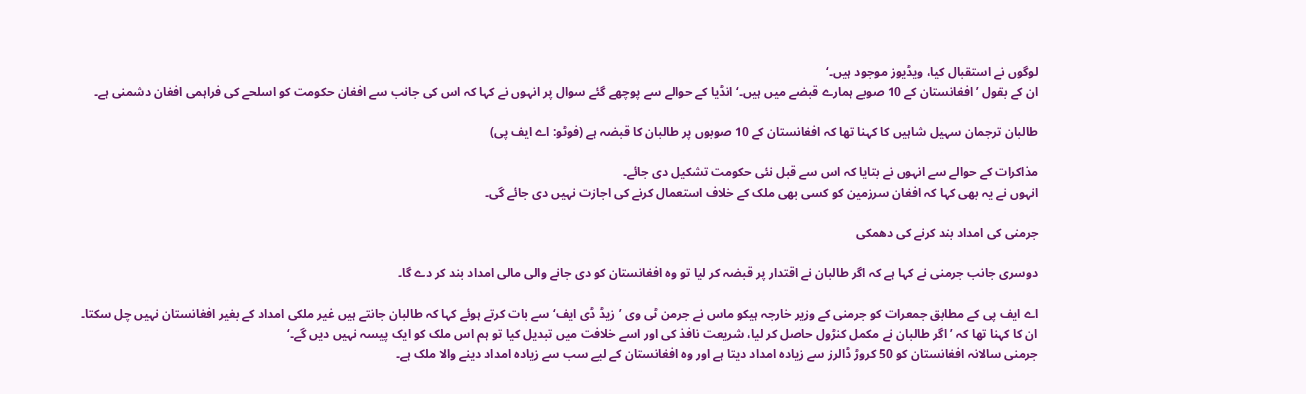لوگوں نے استقبال کیا، ویڈیوز موجود ہیں۔‘
ان کے بقول ’افغانستان کے 10 صوبے ہمارے قبضے میں ہیں۔‘ انڈیا کے حوالے سے پوچھے گئے سوال پر انہوں نے کہا کہ اس کی جانب سے افغان حکومت کو اسلحے کی فراہمی افغان دشمنی ہے۔

طالبان ترجمان سہیل شاہیں کا کہنا تھا کہ افغانستان کے 10 صوبوں پر طالبان کا قبضہ ہے (فوٹو: اے ایف پی)

مذاکرات کے حوالے سے انہوں نے بتایا کہ اس سے قبل نئی حکومت تشکیل دی جائے۔
انہوں نے یہ بھی کہا کہ افغان سرزمین کو کسی بھی ملک کے خلاف استعمال کرنے کی اجازت نہیں دی جائے گی۔

جرمنی کی امداد بند کرنے کی دھمکی

دوسری جانب جرمنی نے کہا ہے کہ اگر طالبان نے اقتدار پر قبضہ کر لیا تو وہ افغانستان کو دی جانے والی مالی امداد بند کر دے گا۔

اے ایف پی کے مطابق جمعرات کو جرمنی کے وزیر خارجہ ہیکو ماس نے جرمن ٹی وی ’زیڈ ڈی ایف‘ سے بات کرتے ہوئے کہا کہ طالبان جانتے ہیں غیر ملکی امداد کے بغیر افغانستان نہیں چل سکتا۔
ان کا کہنا تھا کہ ’اگر طالبان نے مکمل کنڑول حاصل کر لیا، شریعت نافذ کی اور اسے خلافت میں تبدیل کیا تو ہم اس ملک کو ایک پیسہ نہیں دیں گے۔‘
جرمنی سالانہ افغانستان کو 50 کروڑ ڈالرز سے زیادہ امداد دیتا ہے اور وہ افغانستان کے لیے سب سے زیادہ امداد دینے والا ملک ہے۔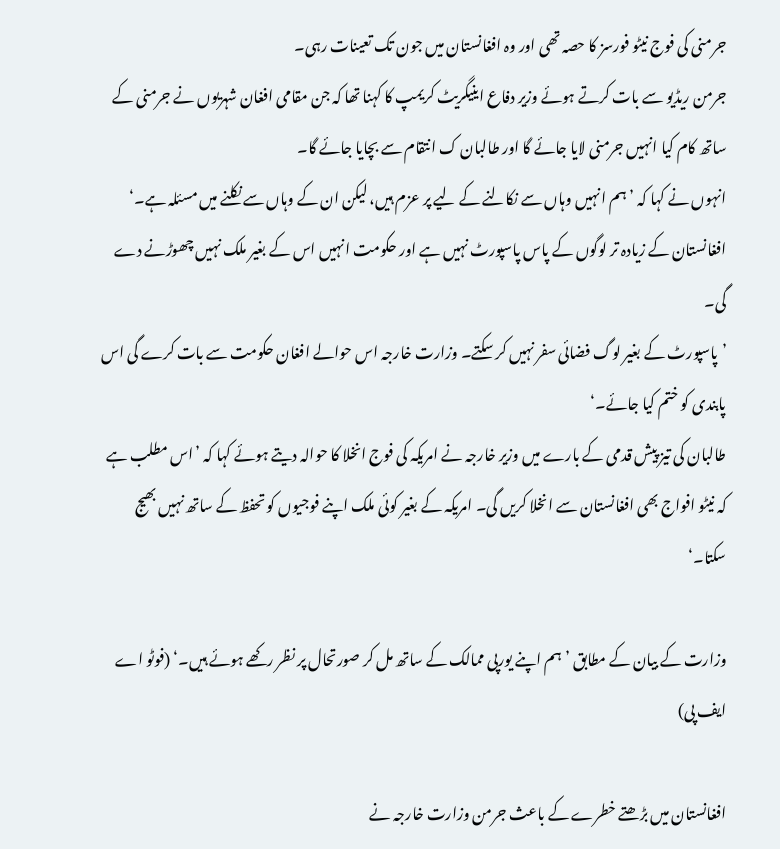جرمنی کی فوج نیٹو فورسز کا حصہ تھی اور وہ افغانستان میں جون تک تعینات رہی۔
جرمن ریڈیو سے بات کرتے ہوئے وزیر دفاع اینیگریٹ کریمپ کا کہنا تھا کہ جن مقامی افغان شہریوں نے جرمنی کے ساتھ کام کیا انہیں جرمنی لایا جائے گا اور طالبان ک انتقام سے بچایا جائے گا۔
انہوں نے کہا کہ ’ہم انہیں وہاں سے نکالنے کے لیے پر عزم ہیں، لیکن ان کے وہاں سے نکلنے میں مسئلہ ہے۔‘
افغانستان کے زیادہ تر لوگوں کے پاس پاسپورٹ نہیں ہے اور حکومت انہیں اس کے بغیر ملک نہیں چھوڑنے دے گی۔
’پاسپورٹ کے بغیر لوگ فضائی سفر نہیں کر سکتے۔ وزارت خارجہ اس حوالے افغان حکومت سے بات کرے گی اس پابندی کو ختم کیا جائے۔‘
طالبان کی تیز پیش قدمی کے بارے میں وزیر خارجہ نے امریکہ کی فوج انخلا کا حوالہ دیتے ہوئے کہا کہ ’اس مطلب ہے کہ نیٹو افواج بھی افغانستان سے انخلا کریں گی۔ امریکہ کے بغیر کوئی ملک اپنے فوجیوں کو تحفظ کے ساتھ نہیں بھیج سکتا۔‘

وزارت کے بیان کے مطابق ’ہم اپنے یورپی ممالک کے ساتھ مل کر صورتحال پر نظر رکھے ہوئے ہیں۔‘ (فوٹو اے ایف پی)

افغانستان میں بڑھتے خطرے کے باعث جرمن وزارت خارجہ نے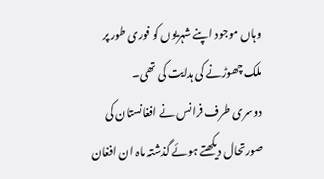وہاں موجود اپنے شہریوں کو فوری طور پر ملک چھوڑنے کی ہدایت کی تھی۔
دوسری طرف فرانس نے افغانستان کی صورتحال دیکھتے ہوئے گذشتہ ماہ ان افغان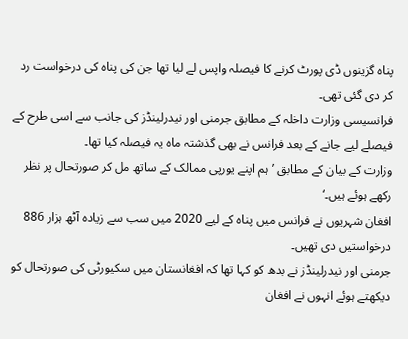پناہ گزینوں ڈی پورٹ کرنے کا فیصلہ واپس لے لیا تھا جن کی پناہ کی درخواست رد کر دی گئی تھی۔
فرانسیسی وزارت داخلہ کے مطابق جرمنی اور نیدرلینڈز کی جانب سے اسی طرح کے فیصلے لیے جانے کے بعد فرانس نے بھی گذشتہ ماہ یہ فیصلہ کیا تھا۔
وزارت کے بیان کے مطابق ’ہم اپنے یورپی ممالک کے ساتھ مل کر صورتحال پر نظر رکھے ہوئے ہیں۔‘
افغان شہریوں نے فرانس میں پناہ کے لیے 2020 میں سب سے زیادہ آٹھ ہزار 886 درخواستیں دی تھیں۔
جرمنی اور نیدرلینڈز نے بدھ کو کہا تھا کہ افغانستان میں سکیورٹی کی صورتحال کو دیکھتے ہوئے انہوں نے افغان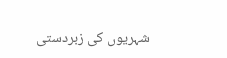شہریوں کی زبردستی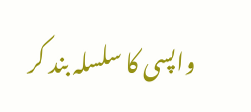واپسی کا سلسلہ بند کر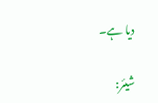دیا ہے۔

شیئر: